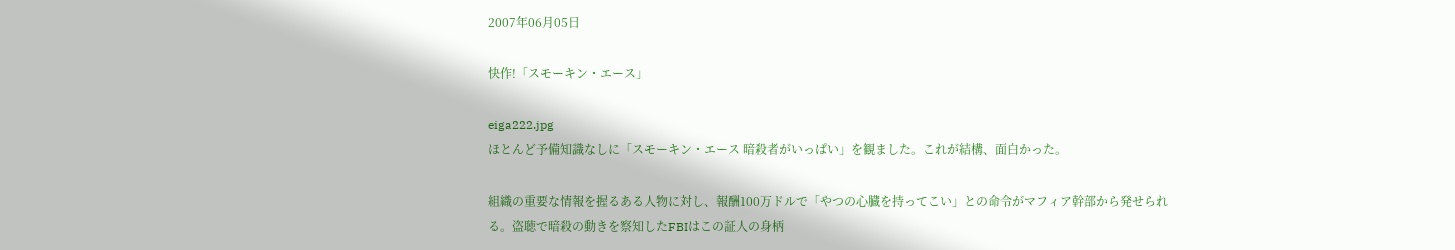2007年06月05日

快作!「スモーキン・エース」

eiga222.jpg
ほとんど予備知識なしに「スモーキン・エース 暗殺者がいっぱい」を観ました。これが結構、面白かった。

組織の重要な情報を握るある人物に対し、報酬100万ドルで「やつの心臓を持ってこい」との命令がマフィア幹部から発せられる。盗聴で暗殺の動きを察知したFBIはこの証人の身柄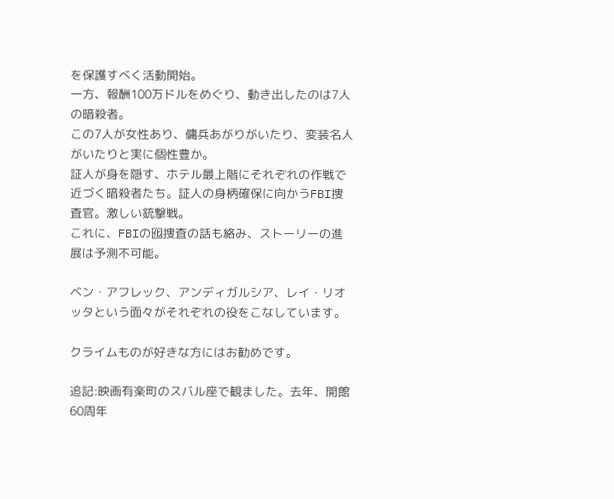を保護すべく活動開始。
一方、報酬100万ドルをめぐり、動き出したのは7人の暗殺者。
この7人が女性あり、傭兵あがりがいたり、変装名人がいたりと実に個性豊か。
証人が身を隠す、ホテル最上階にそれぞれの作戦で近づく暗殺者たち。証人の身柄確保に向かうFBI捜査官。激しい銃撃戦。
これに、FBIの囮捜査の話も絡み、ストーリーの進展は予測不可能。

ベン・アフレック、アンディガルシア、レイ・リオッタという面々がそれぞれの役をこなしています。

クライムものが好きな方にはお勧めです。

追記:映画有楽町のスバル座で観ました。去年、開館60周年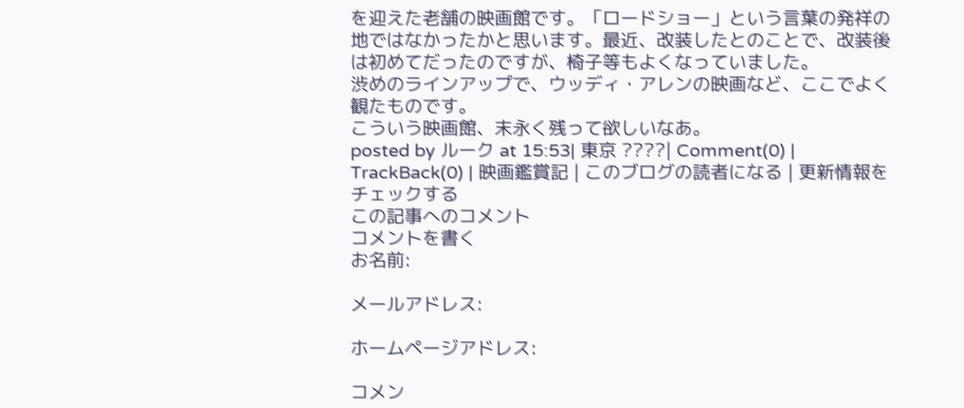を迎えた老舗の映画館です。「ロードショー」という言葉の発祥の地ではなかったかと思います。最近、改装したとのことで、改装後は初めてだったのですが、椅子等もよくなっていました。
渋めのラインアップで、ウッディ・アレンの映画など、ここでよく観たものです。
こういう映画館、末永く残って欲しいなあ。
posted by ルーク at 15:53| 東京 ????| Comment(0) | TrackBack(0) | 映画鑑賞記 | このブログの読者になる | 更新情報をチェックする
この記事へのコメント
コメントを書く
お名前:

メールアドレス:

ホームページアドレス:

コメン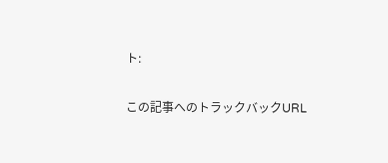ト:

この記事へのトラックバックURL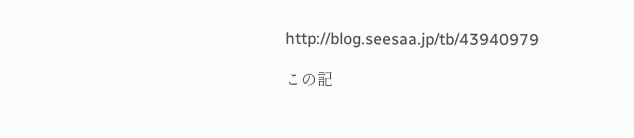http://blog.seesaa.jp/tb/43940979

この記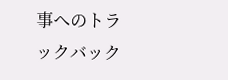事へのトラックバック